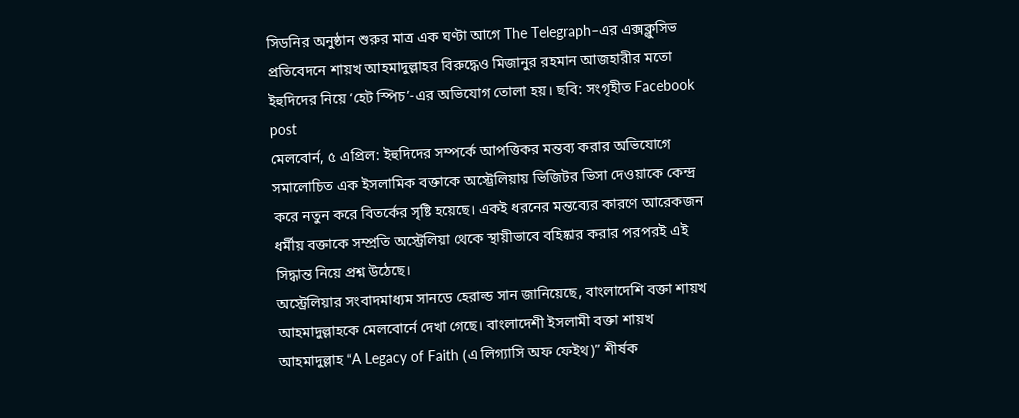সিডনির অনুষ্ঠান শুরুর মাত্র এক ঘণ্টা আগে The Telegraph–এর এক্সক্লুসিভ প্রতিবেদনে শায়খ আহমাদুল্লাহর বিরুদ্ধেও মিজানুর রহমান আজহারীর মতো ইহুদিদের নিয়ে ‘হেট স্পিচ’-এর অভিযোগ তোলা হয়। ছবি: সংগৃহীত Facebook post
মেলবোর্ন, ৫ এপ্রিল: ইহুদিদের সম্পর্কে আপত্তিকর মন্তব্য করার অভিযোগে সমালোচিত এক ইসলামিক বক্তাকে অস্ট্রেলিয়ায় ভিজিটর ভিসা দেওয়াকে কেন্দ্র করে নতুন করে বিতর্কের সৃষ্টি হয়েছে। একই ধরনের মন্তব্যের কারণে আরেকজন ধর্মীয় বক্তাকে সম্প্রতি অস্ট্রেলিয়া থেকে স্থায়ীভাবে বহিষ্কার করার পরপরই এই সিদ্ধান্ত নিয়ে প্রশ্ন উঠেছে।
অস্ট্রেলিয়ার সংবাদমাধ্যম সানডে হেরাল্ড সান জানিয়েছে, বাংলাদেশি বক্তা শায়খ আহমাদুল্লাহকে মেলবোর্নে দেখা গেছে। বাংলাদেশী ইসলামী বক্তা শায়খ আহমাদুল্লাহ “A Legacy of Faith (এ লিগ্যাসি অফ ফেইথ)” শীর্ষক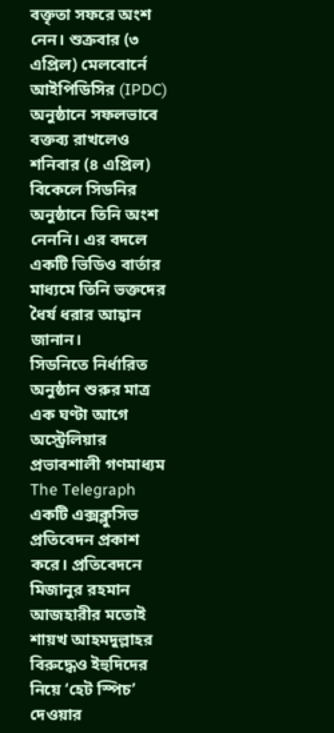বক্তৃতা সফরে অংশ নেন। শুক্রবার (৩ এপ্রিল) মেলবোর্নে আইপিডিসির (IPDC) অনুষ্ঠানে সফলভাবে বক্তব্য রাখলেও শনিবার (৪ এপ্রিল) বিকেলে সিডনির অনুষ্ঠানে তিনি অংশ নেননি। এর বদলে একটি ভিডিও বার্তার মাধ্যমে তিনি ভক্তদের ধৈর্য ধরার আহ্বান জানান।
সিডনিতে নির্ধারিত অনুষ্ঠান শুরুর মাত্র এক ঘণ্টা আগে অস্ট্রেলিয়ার প্রভাবশালী গণমাধ্যম The Telegraph একটি এক্সক্লুসিভ প্রতিবেদন প্রকাশ করে। প্রতিবেদনে মিজানুর রহমান আজহারীর মতোই শায়খ আহমদুল্লাহর বিরুদ্ধেও ইহুদিদের নিয়ে ‘হেট স্পিচ’ দেওয়ার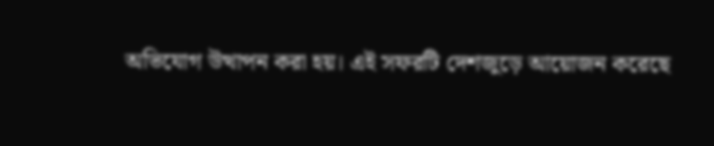অভিযোগ উত্থাপন করা হয়। এই সফরটি দেশজুড়ে আয়োজন করেছে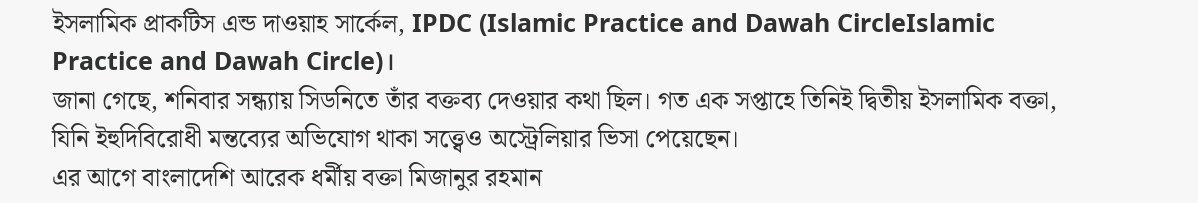ইসলামিক প্রাকটিস এন্ড দাওয়াহ সার্কেল, IPDC (Islamic Practice and Dawah CircleIslamic Practice and Dawah Circle)।
জানা গেছে, শনিবার সন্ধ্যায় সিডনিতে তাঁর বক্তব্য দেওয়ার কথা ছিল। গত এক সপ্তাহে তিনিই দ্বিতীয় ইসলামিক বক্তা, যিনি ইহুদিবিরোধী মন্তব্যের অভিযোগ থাকা সত্ত্বেও অস্ট্রেলিয়ার ভিসা পেয়েছেন।
এর আগে বাংলাদেশি আরেক ধর্মীয় বক্তা মিজানুর রহমান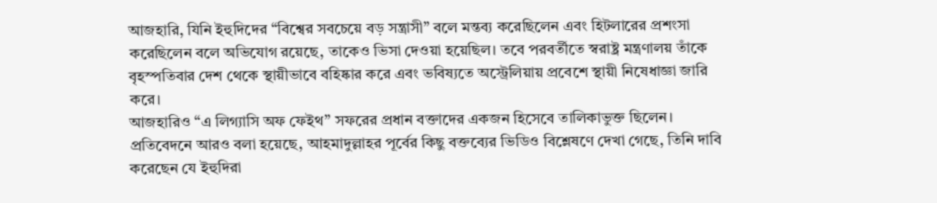আজহারি, যিনি ইহুদিদের “বিশ্বের সবচেয়ে বড় সন্ত্রাসী” বলে মন্তব্য করেছিলেন এবং হিটলারের প্রশংসা করেছিলেন বলে অভিযোগ রয়েছে, তাকেও ভিসা দেওয়া হয়েছিল। তবে পরবর্তীতে স্বরাষ্ট্র মন্ত্রণালয় তাঁকে বৃহস্পতিবার দেশ থেকে স্থায়ীভাবে বহিষ্কার করে এবং ভবিষ্যতে অস্ট্রেলিয়ায় প্রবেশে স্থায়ী নিষেধাজ্ঞা জারি করে।
আজহারিও “এ লিগ্যাসি অফ ফেইথ” সফরের প্রধান বক্তাদের একজন হিসেবে তালিকাভুক্ত ছিলেন।
প্রতিবেদনে আরও বলা হয়েছে, আহমাদুল্লাহর পূর্বের কিছু বক্তব্যের ভিডিও বিশ্লেষণে দেখা গেছে, তিনি দাবি করেছেন যে ইহুদিরা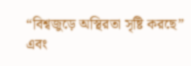“বিশ্বজুড়ে অস্থিরতা সৃষ্টি করছে” এবং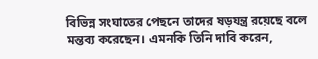বিভিন্ন সংঘাতের পেছনে তাদের ষড়যন্ত্র রয়েছে বলে মন্তব্য করেছেন। এমনকি তিনি দাবি করেন,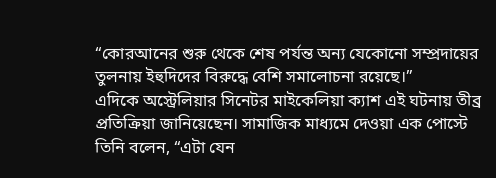“কোরআনের শুরু থেকে শেষ পর্যন্ত অন্য যেকোনো সম্প্রদায়ের তুলনায় ইহুদিদের বিরুদ্ধে বেশি সমালোচনা রয়েছে।”
এদিকে অস্ট্রেলিয়ার সিনেটর মাইকেলিয়া ক্যাশ এই ঘটনায় তীব্র প্রতিক্রিয়া জানিয়েছেন। সামাজিক মাধ্যমে দেওয়া এক পোস্টে তিনি বলেন, “এটা যেন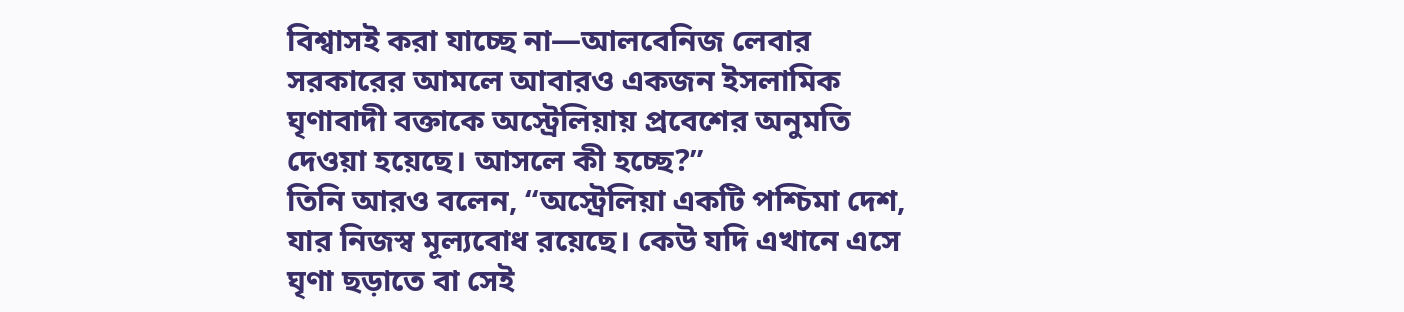বিশ্বাসই করা যাচ্ছে না—আলবেনিজ লেবার সরকারের আমলে আবারও একজন ইসলামিক ঘৃণাবাদী বক্তাকে অস্ট্রেলিয়ায় প্রবেশের অনুমতি দেওয়া হয়েছে। আসলে কী হচ্ছে?”
তিনি আরও বলেন, “অস্ট্রেলিয়া একটি পশ্চিমা দেশ, যার নিজস্ব মূল্যবোধ রয়েছে। কেউ যদি এখানে এসে ঘৃণা ছড়াতে বা সেই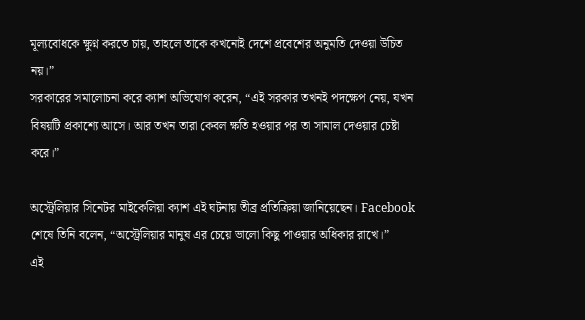মূল্যবোধকে ক্ষুণ্ন করতে চায়, তাহলে তাকে কখনোই দেশে প্রবেশের অনুমতি দেওয়া উচিত নয়।”
সরকারের সমালোচনা করে ক্যাশ অভিযোগ করেন, “এই সরকার তখনই পদক্ষেপ নেয়, যখন বিষয়টি প্রকাশ্যে আসে। আর তখন তারা কেবল ক্ষতি হওয়ার পর তা সামাল দেওয়ার চেষ্টা করে।”

অস্ট্রেলিয়ার সিনেটর মাইকেলিয়া ক্যাশ এই ঘটনায় তীব্র প্রতিক্রিয়া জানিয়েছেন। Facebook
শেষে তিনি বলেন, “অস্ট্রেলিয়ার মানুষ এর চেয়ে ভালো কিছু পাওয়ার অধিকার রাখে।”
এই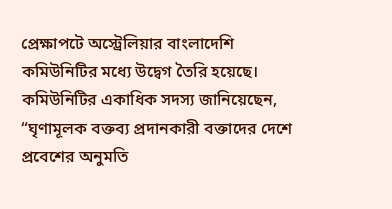প্রেক্ষাপটে অস্ট্রেলিয়ার বাংলাদেশি কমিউনিটির মধ্যে উদ্বেগ তৈরি হয়েছে। কমিউনিটির একাধিক সদস্য জানিয়েছেন, “ঘৃণামূলক বক্তব্য প্রদানকারী বক্তাদের দেশে প্রবেশের অনুমতি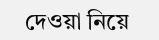দেওয়া নিয়ে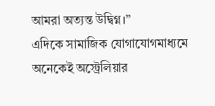আমরা অত্যন্ত উদ্বিগ্ন।”
এদিকে সামাজিক যোগাযোগমাধ্যমে অনেকেই অস্ট্রেলিয়ার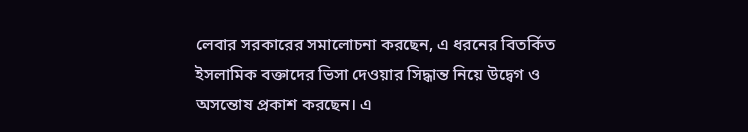লেবার সরকারের সমালোচনা করছেন, এ ধরনের বিতর্কিত ইসলামিক বক্তাদের ভিসা দেওয়ার সিদ্ধান্ত নিয়ে উদ্বেগ ও অসন্তোষ প্রকাশ করছেন। এ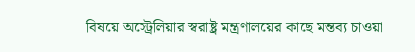বিষয়ে অস্ট্রেলিয়ার স্বরাষ্ট্র মন্ত্রণালয়ের কাছে মন্তব্য চাওয়া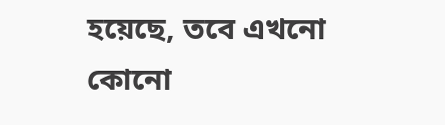হয়েছে, তবে এখনো কোনো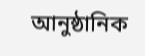আনুষ্ঠানিক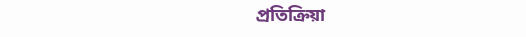প্রতিক্রিয়া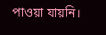পাওয়া যায়নি।